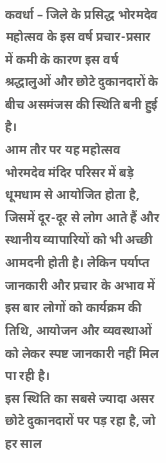कवर्धा – जिले के प्रसिद्ध भोरमदेव महोत्सव के इस वर्ष प्रचार-प्रसार में कमी के कारण इस वर्ष श्रद्धालुओं और छोटे दुकानदारों के बीच असमंजस की स्थिति बनी हुई है।
आम तौर पर यह महोत्सव भोरमदेव मंदिर परिसर में बड़े धूमधाम से आयोजित होता है, जिसमें दूर-दूर से लोग आते हैं और स्थानीय व्यापारियों को भी अच्छी आमदनी होती है। लेकिन पर्याप्त जानकारी और प्रचार के अभाव में इस बार लोगों को कार्यक्रम की तिथि, आयोजन और व्यवस्थाओं को लेकर स्पष्ट जानकारी नहीं मिल पा रही है।
इस स्थिति का सबसे ज्यादा असर छोटे दुकानदारों पर पड़ रहा है, जो हर साल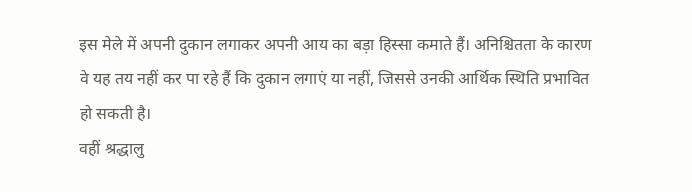इस मेले में अपनी दुकान लगाकर अपनी आय का बड़ा हिस्सा कमाते हैं। अनिश्चितता के कारण वे यह तय नहीं कर पा रहे हैं कि दुकान लगाएं या नहीं, जिससे उनकी आर्थिक स्थिति प्रभावित हो सकती है।
वहीं श्रद्धालु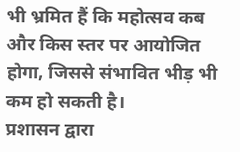भी भ्रमित हैं कि महोत्सव कब और किस स्तर पर आयोजित होगा, जिससे संभावित भीड़ भी कम हो सकती है।
प्रशासन द्वारा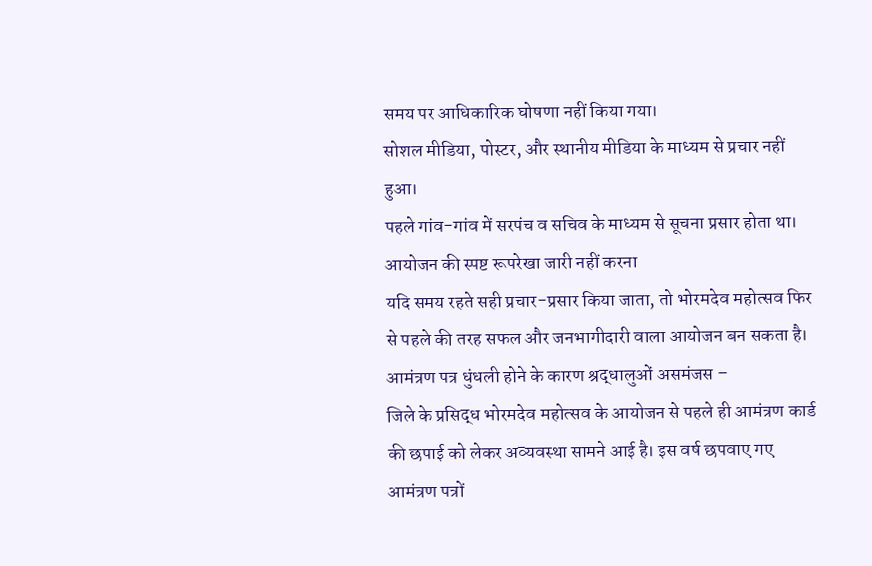समय पर आधिकारिक घोषणा नहीं किया गया।
सोशल मीडिया, पोस्टर, और स्थानीय मीडिया के माध्यम से प्रचार नहीं हुआ।
पहले गांव-गांव में सरपंच व सचिव के माध्यम से सूचना प्रसार होता था।
आयोजन की स्पष्ट रूपरेखा जारी नहीं करना
यदि समय रहते सही प्रचार-प्रसार किया जाता, तो भोरमदेव महोत्सव फिर से पहले की तरह सफल और जनभागीदारी वाला आयोजन बन सकता है।
आमंत्रण पत्र धुंधली होने के कारण श्रद्धालुओं असमंजस –
जिले के प्रसिद्ध भोरमदेव महोत्सव के आयोजन से पहले ही आमंत्रण कार्ड की छपाई को लेकर अव्यवस्था सामने आई है। इस वर्ष छपवाए गए आमंत्रण पत्रों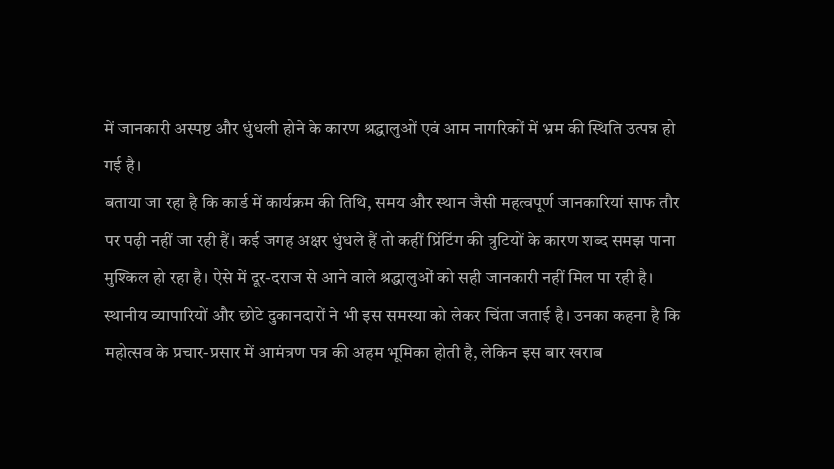में जानकारी अस्पष्ट और धुंधली होने के कारण श्रद्धालुओं एवं आम नागरिकों में भ्रम की स्थिति उत्पन्न हो गई है।
बताया जा रहा है कि कार्ड में कार्यक्रम की तिथि, समय और स्थान जैसी महत्वपूर्ण जानकारियां साफ तौर पर पढ़ी नहीं जा रही हैं। कई जगह अक्षर धुंधले हैं तो कहीं प्रिंटिंग की त्रुटियों के कारण शब्द समझ पाना मुश्किल हो रहा है। ऐसे में दूर-दराज से आने वाले श्रद्धालुओं को सही जानकारी नहीं मिल पा रही है।
स्थानीय व्यापारियों और छोटे दुकानदारों ने भी इस समस्या को लेकर चिंता जताई है। उनका कहना है कि महोत्सव के प्रचार-प्रसार में आमंत्रण पत्र की अहम भूमिका होती है, लेकिन इस बार खराब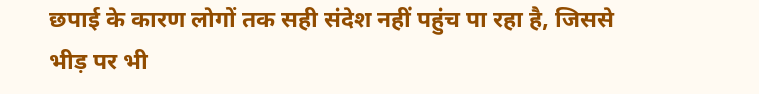छपाई के कारण लोगों तक सही संदेश नहीं पहुंच पा रहा है, जिससे भीड़ पर भी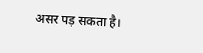असर पड़ सकता है।